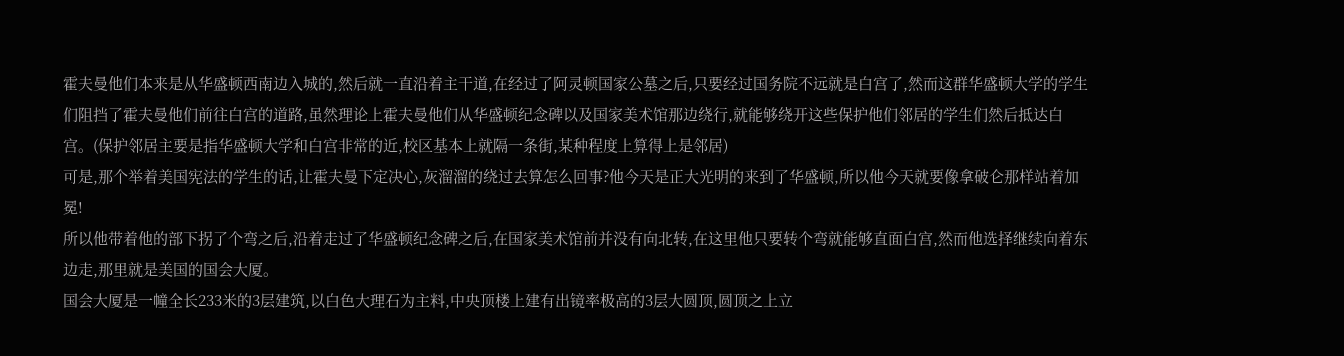霍夫曼他们本来是从华盛顿西南边入城的,然后就一直沿着主干道,在经过了阿灵顿国家公墓之后,只要经过国务院不远就是白宫了,然而这群华盛顿大学的学生们阻挡了霍夫曼他们前往白宫的道路,虽然理论上霍夫曼他们从华盛顿纪念碑以及国家美术馆那边绕行,就能够绕开这些保护他们邻居的学生们然后抵达白宫。(保护邻居主要是指华盛顿大学和白宫非常的近,校区基本上就隔一条街,某种程度上算得上是邻居)
可是,那个举着美国宪法的学生的话,让霍夫曼下定决心,灰溜溜的绕过去算怎么回事?他今天是正大光明的来到了华盛顿,所以他今天就要像拿破仑那样站着加冕!
所以他带着他的部下拐了个弯之后,沿着走过了华盛顿纪念碑之后,在国家美术馆前并没有向北转,在这里他只要转个弯就能够直面白宫,然而他选择继续向着东边走,那里就是美国的国会大厦。
国会大厦是一幢全长233米的3层建筑,以白色大理石为主料,中央顶楼上建有出镜率极高的3层大圆顶,圆顶之上立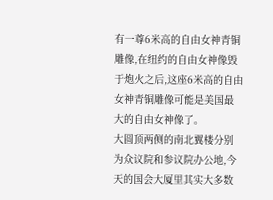有一尊6米高的自由女神青铜雕像,在纽约的自由女神像毁于炮火之后,这座6米高的自由女神青铜雕像可能是美国最大的自由女神像了。
大圆顶两侧的南北翼楼分别为众议院和参议院办公地,今天的国会大厦里其实大多数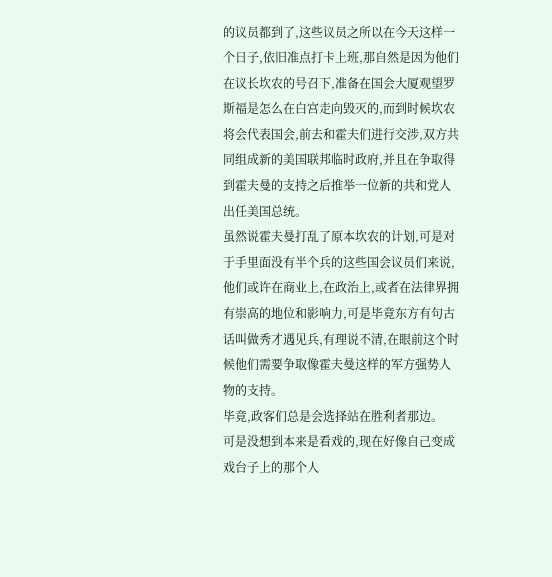的议员都到了,这些议员之所以在今天这样一个日子,依旧准点打卡上班,那自然是因为他们在议长坎农的号召下,准备在国会大厦观望罗斯福是怎么在白宫走向毁灭的,而到时候坎农将会代表国会,前去和霍夫们进行交涉,双方共同组成新的美国联邦临时政府,并且在争取得到霍夫曼的支持之后推举一位新的共和党人出任美国总统。
虽然说霍夫曼打乱了原本坎农的计划,可是对于手里面没有半个兵的这些国会议员们来说,他们或许在商业上,在政治上,或者在法律界拥有崇高的地位和影响力,可是毕竟东方有句古话叫做秀才遇见兵,有理说不清,在眼前这个时候他们需要争取像霍夫曼这样的军方强势人物的支持。
毕竟,政客们总是会选择站在胜利者那边。
可是没想到本来是看戏的,现在好像自己变成戏台子上的那个人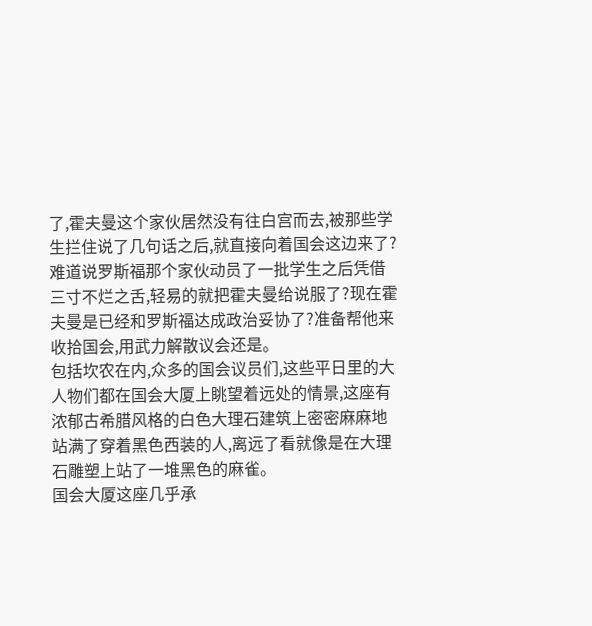了,霍夫曼这个家伙居然没有往白宫而去,被那些学生拦住说了几句话之后,就直接向着国会这边来了?
难道说罗斯福那个家伙动员了一批学生之后凭借三寸不烂之舌,轻易的就把霍夫曼给说服了?现在霍夫曼是已经和罗斯福达成政治妥协了?准备帮他来收拾国会,用武力解散议会还是。
包括坎农在内,众多的国会议员们,这些平日里的大人物们都在国会大厦上眺望着远处的情景,这座有浓郁古希腊风格的白色大理石建筑上密密麻麻地站满了穿着黑色西装的人,离远了看就像是在大理石雕塑上站了一堆黑色的麻雀。
国会大厦这座几乎承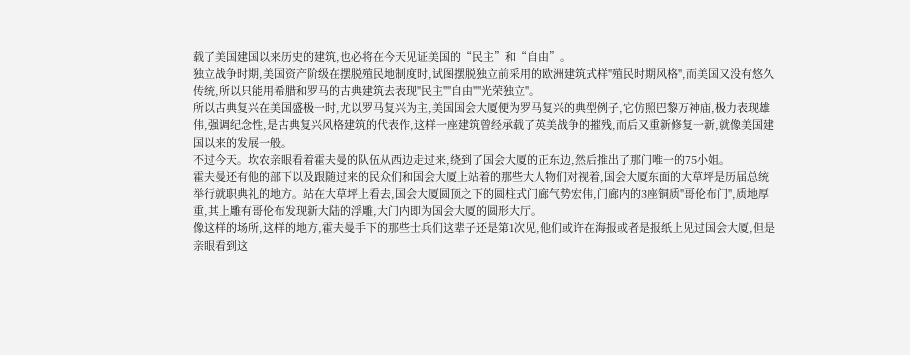载了美国建国以来历史的建筑,也必将在今天见证美国的“民主”和“自由”。
独立战争时期,美国资产阶级在摆脱殖民地制度时,试图摆脱独立前采用的欧洲建筑式样"殖民时期风格",而美国又没有悠久传统,所以只能用希腊和罗马的古典建筑去表现"民主""自由""光荣独立"。
所以古典复兴在美国盛极一时,尤以罗马复兴为主,美国国会大厦便为罗马复兴的典型例子,它仿照巴黎万神庙,极力表现雄伟,强调纪念性,是古典复兴风格建筑的代表作,这样一座建筑曾经承载了英美战争的摧残,而后又重新修复一新,就像美国建国以来的发展一般。
不过今天。坎农亲眼看着霍夫曼的队伍从西边走过来,绕到了国会大厦的正东边,然后推出了那门唯一的75小姐。
霍夫曼还有他的部下以及跟随过来的民众们和国会大厦上站着的那些大人物们对视着,国会大厦东面的大草坪是历届总统举行就职典礼的地方。站在大草坪上看去,国会大厦圆顶之下的圆柱式门廊气势宏伟,门廊内的3座铜质"哥伦布门",质地厚重,其上雕有哥伦布发现新大陆的浮雕,大门内即为国会大厦的圆形大厅。
像这样的场所,这样的地方,霍夫曼手下的那些士兵们这辈子还是第1次见,他们或许在海报或者是报纸上见过国会大厦,但是亲眼看到这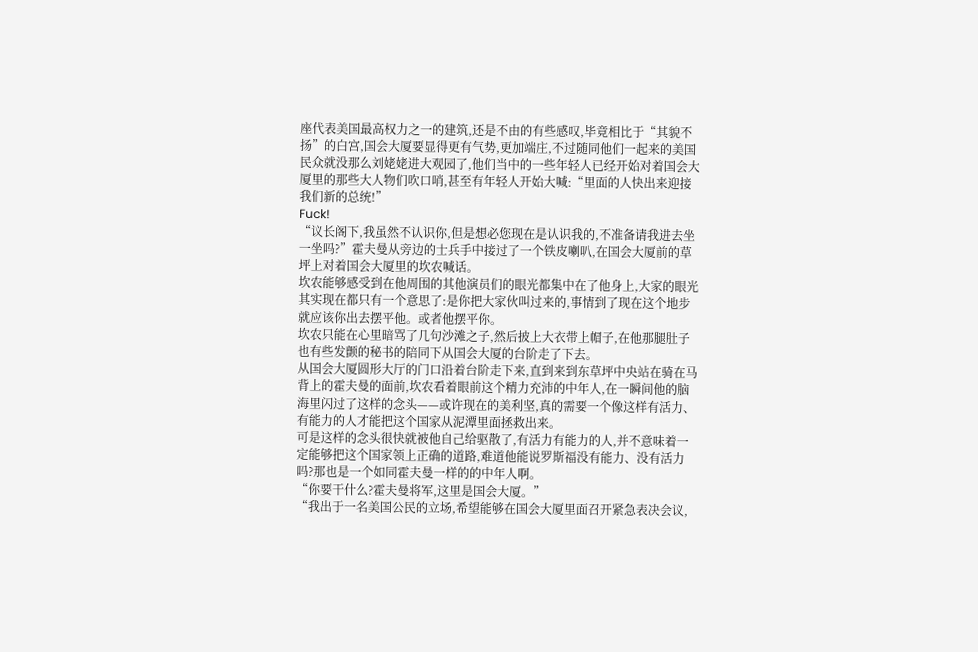座代表美国最高权力之一的建筑,还是不由的有些感叹,毕竟相比于“其貌不扬”的白宫,国会大厦要显得更有气势,更加端庄,不过随同他们一起来的美国民众就没那么刘姥姥进大观园了,他们当中的一些年轻人已经开始对着国会大厦里的那些大人物们吹口哨,甚至有年轻人开始大喊:“里面的人快出来迎接我们新的总统!”
Fuck!
“议长阁下,我虽然不认识你,但是想必您现在是认识我的,不准备请我进去坐一坐吗?”霍夫曼从旁边的士兵手中接过了一个铁皮喇叭,在国会大厦前的草坪上对着国会大厦里的坎农喊话。
坎农能够感受到在他周围的其他演员们的眼光都集中在了他身上,大家的眼光其实现在都只有一个意思了:是你把大家伙叫过来的,事情到了现在这个地步就应该你出去摆平他。或者他摆平你。
坎农只能在心里暗骂了几句沙滩之子,然后披上大衣带上帽子,在他那腿肚子也有些发颤的秘书的陪同下从国会大厦的台阶走了下去。
从国会大厦圆形大厅的门口沿着台阶走下来,直到来到东草坪中央站在骑在马背上的霍夫曼的面前,坎农看着眼前这个精力充沛的中年人,在一瞬间他的脑海里闪过了这样的念头——或许现在的美利坚,真的需要一个像这样有活力、有能力的人才能把这个国家从泥潭里面拯救出来。
可是这样的念头很快就被他自己给驱散了,有活力有能力的人,并不意味着一定能够把这个国家领上正确的道路,难道他能说罗斯福没有能力、没有活力吗?那也是一个如同霍夫曼一样的的中年人啊。
“你要干什么?霍夫曼将军,这里是国会大厦。”
“我出于一名美国公民的立场,希望能够在国会大厦里面召开紧急表决会议,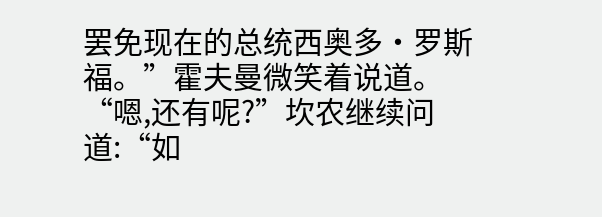罢免现在的总统西奥多·罗斯福。”霍夫曼微笑着说道。
“嗯,还有呢?”坎农继续问道:“如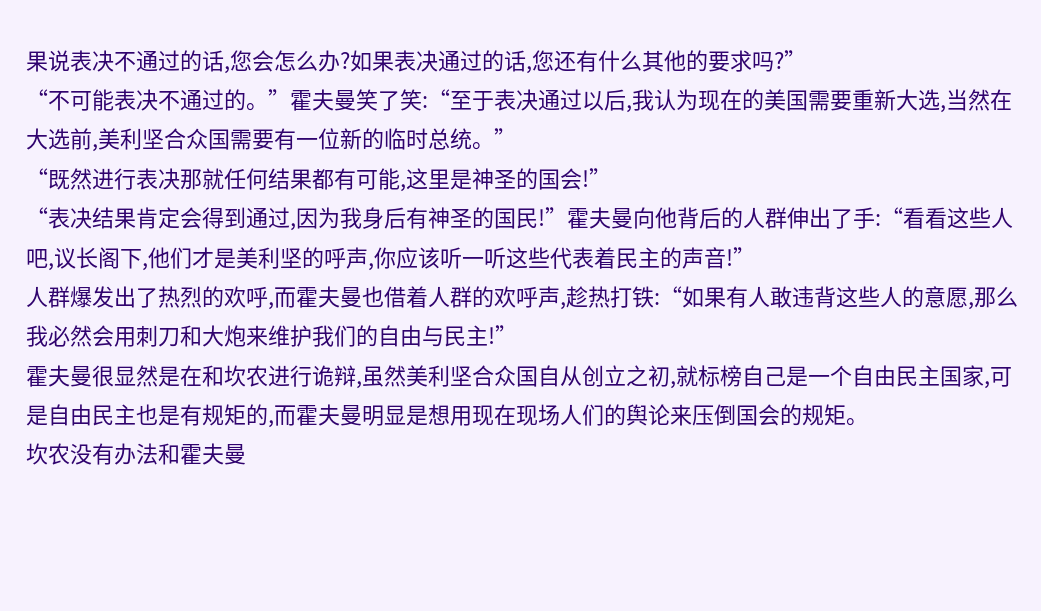果说表决不通过的话,您会怎么办?如果表决通过的话,您还有什么其他的要求吗?”
“不可能表决不通过的。”霍夫曼笑了笑:“至于表决通过以后,我认为现在的美国需要重新大选,当然在大选前,美利坚合众国需要有一位新的临时总统。”
“既然进行表决那就任何结果都有可能,这里是神圣的国会!”
“表决结果肯定会得到通过,因为我身后有神圣的国民!”霍夫曼向他背后的人群伸出了手:“看看这些人吧,议长阁下,他们才是美利坚的呼声,你应该听一听这些代表着民主的声音!”
人群爆发出了热烈的欢呼,而霍夫曼也借着人群的欢呼声,趁热打铁:“如果有人敢违背这些人的意愿,那么我必然会用刺刀和大炮来维护我们的自由与民主!”
霍夫曼很显然是在和坎农进行诡辩,虽然美利坚合众国自从创立之初,就标榜自己是一个自由民主国家,可是自由民主也是有规矩的,而霍夫曼明显是想用现在现场人们的舆论来压倒国会的规矩。
坎农没有办法和霍夫曼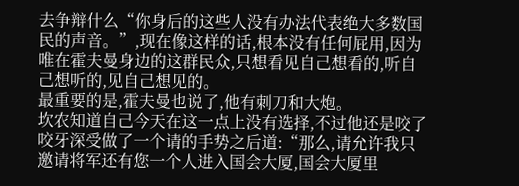去争辩什么“你身后的这些人没有办法代表绝大多数国民的声音。”,现在像这样的话,根本没有任何屁用,因为唯在霍夫曼身边的这群民众,只想看见自己想看的,听自己想听的,见自己想见的。
最重要的是,霍夫曼也说了,他有刺刀和大炮。
坎农知道自己今天在这一点上没有选择,不过他还是咬了咬牙深受做了一个请的手势之后道:“那么,请允许我只邀请将军还有您一个人进入国会大厦,国会大厦里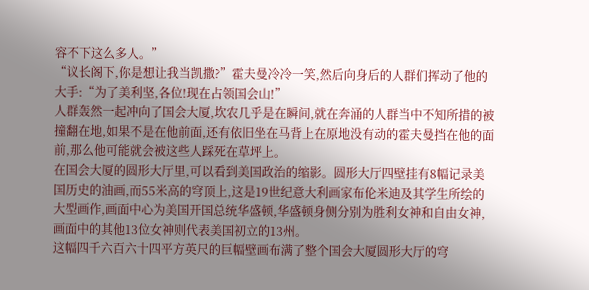容不下这么多人。”
“议长阁下,你是想让我当凯撒?”霍夫曼冷冷一笑,然后向身后的人群们挥动了他的大手:“为了美利坚,各位!现在占领国会山!”
人群轰然一起冲向了国会大厦,坎农几乎是在瞬间,就在奔涌的人群当中不知所措的被撞翻在地,如果不是在他前面,还有依旧坐在马背上在原地没有动的霍夫曼挡在他的面前,那么他可能就会被这些人踩死在草坪上。
在国会大厦的圆形大厅里,可以看到美国政治的缩影。圆形大厅四壁挂有8幅记录美国历史的油画,而55米高的穹顶上,这是19世纪意大利画家布伦米迪及其学生所绘的大型画作,画面中心为美国开国总统华盛顿,华盛顿身侧分别为胜利女神和自由女神,画面中的其他13位女神则代表美国初立的13州。
这幅四千六百六十四平方英尺的巨幅壁画布满了整个国会大厦圆形大厅的穹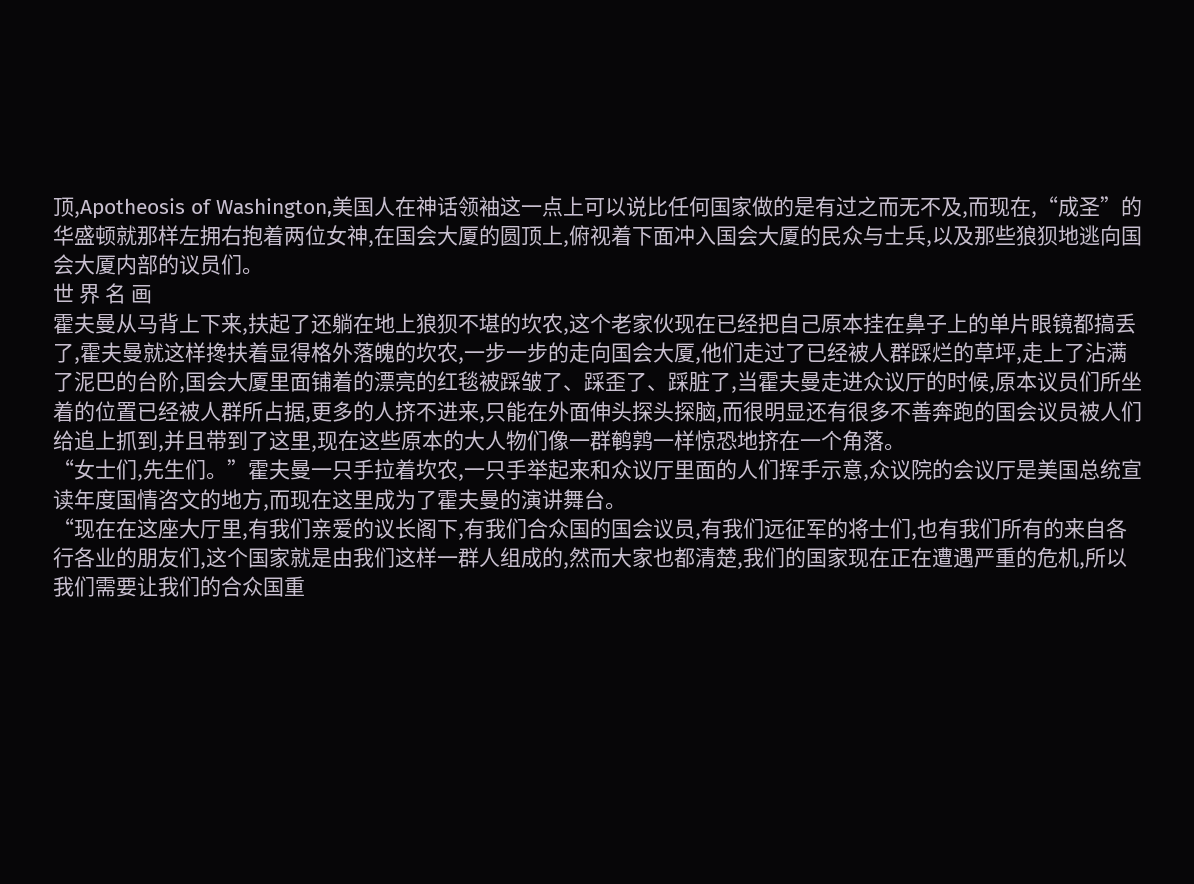顶,Apotheosis of Washington,美国人在神话领袖这一点上可以说比任何国家做的是有过之而无不及,而现在,“成圣”的华盛顿就那样左拥右抱着两位女神,在国会大厦的圆顶上,俯视着下面冲入国会大厦的民众与士兵,以及那些狼狈地逃向国会大厦内部的议员们。
世 界 名 画
霍夫曼从马背上下来,扶起了还躺在地上狼狈不堪的坎农,这个老家伙现在已经把自己原本挂在鼻子上的单片眼镜都搞丢了,霍夫曼就这样搀扶着显得格外落魄的坎农,一步一步的走向国会大厦,他们走过了已经被人群踩烂的草坪,走上了沾满了泥巴的台阶,国会大厦里面铺着的漂亮的红毯被踩皱了、踩歪了、踩脏了,当霍夫曼走进众议厅的时候,原本议员们所坐着的位置已经被人群所占据,更多的人挤不进来,只能在外面伸头探头探脑,而很明显还有很多不善奔跑的国会议员被人们给追上抓到,并且带到了这里,现在这些原本的大人物们像一群鹌鹑一样惊恐地挤在一个角落。
“女士们,先生们。”霍夫曼一只手拉着坎农,一只手举起来和众议厅里面的人们挥手示意,众议院的会议厅是美国总统宣读年度国情咨文的地方,而现在这里成为了霍夫曼的演讲舞台。
“现在在这座大厅里,有我们亲爱的议长阁下,有我们合众国的国会议员,有我们远征军的将士们,也有我们所有的来自各行各业的朋友们,这个国家就是由我们这样一群人组成的,然而大家也都清楚,我们的国家现在正在遭遇严重的危机,所以我们需要让我们的合众国重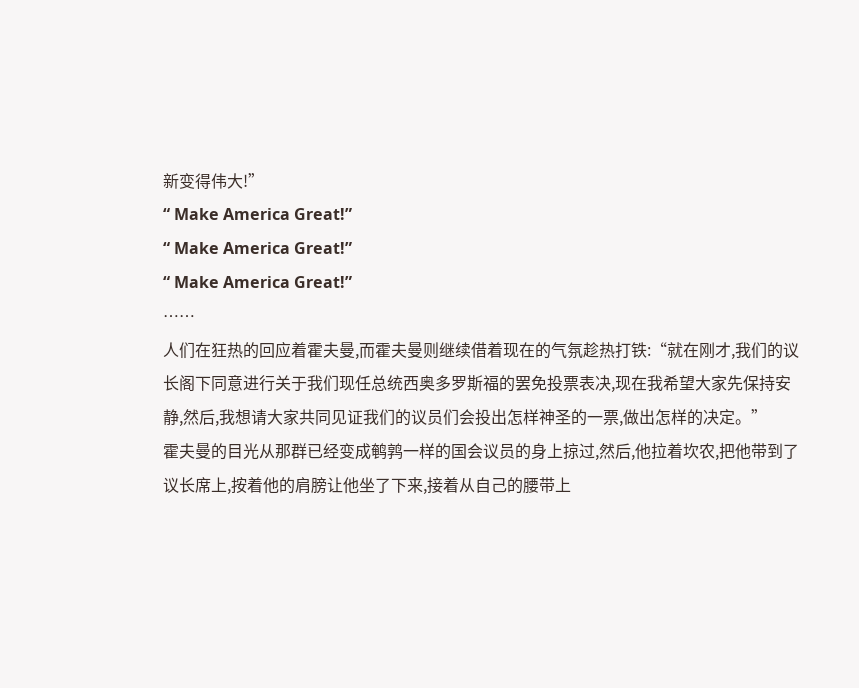新变得伟大!”
“ Make America Great!”
“ Make America Great!”
“ Make America Great!”
……
人们在狂热的回应着霍夫曼,而霍夫曼则继续借着现在的气氛趁热打铁:“就在刚才,我们的议长阁下同意进行关于我们现任总统西奥多罗斯福的罢免投票表决,现在我希望大家先保持安静,然后,我想请大家共同见证我们的议员们会投出怎样神圣的一票,做出怎样的决定。”
霍夫曼的目光从那群已经变成鹌鹑一样的国会议员的身上掠过,然后,他拉着坎农,把他带到了议长席上,按着他的肩膀让他坐了下来,接着从自己的腰带上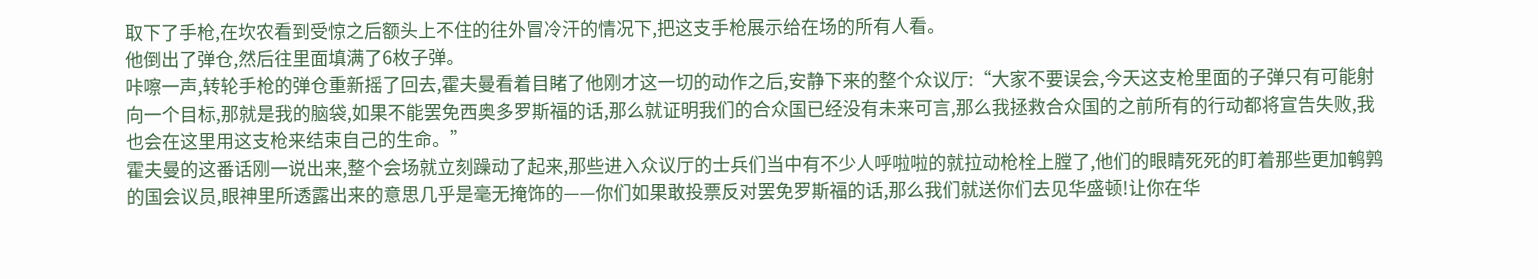取下了手枪,在坎农看到受惊之后额头上不住的往外冒冷汗的情况下,把这支手枪展示给在场的所有人看。
他倒出了弹仓,然后往里面填满了6枚子弹。
咔嚓一声,转轮手枪的弹仓重新摇了回去,霍夫曼看着目睹了他刚才这一切的动作之后,安静下来的整个众议厅:“大家不要误会,今天这支枪里面的子弹只有可能射向一个目标,那就是我的脑袋,如果不能罢免西奥多罗斯福的话,那么就证明我们的合众国已经没有未来可言,那么我拯救合众国的之前所有的行动都将宣告失败,我也会在这里用这支枪来结束自己的生命。”
霍夫曼的这番话刚一说出来,整个会场就立刻躁动了起来,那些进入众议厅的士兵们当中有不少人呼啦啦的就拉动枪栓上膛了,他们的眼睛死死的盯着那些更加鹌鹑的国会议员,眼神里所透露出来的意思几乎是毫无掩饰的——你们如果敢投票反对罢免罗斯福的话,那么我们就送你们去见华盛顿!让你在华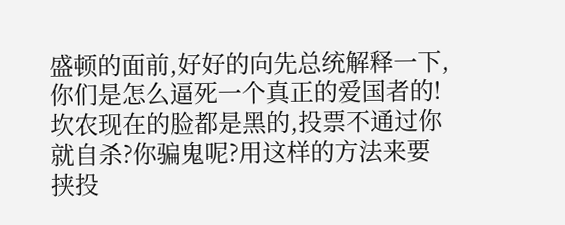盛顿的面前,好好的向先总统解释一下,你们是怎么逼死一个真正的爱国者的!
坎农现在的脸都是黑的,投票不通过你就自杀?你骗鬼呢?用这样的方法来要挟投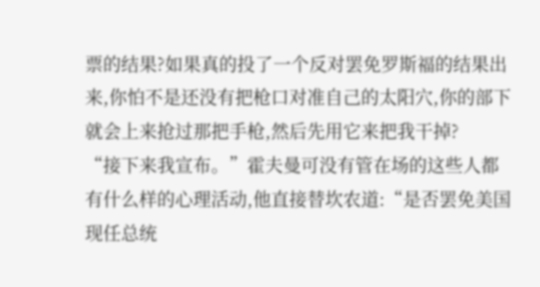票的结果?如果真的投了一个反对罢免罗斯福的结果出来,你怕不是还没有把枪口对准自己的太阳穴,你的部下就会上来抢过那把手枪,然后先用它来把我干掉?
“接下来我宣布。”霍夫曼可没有管在场的这些人都有什么样的心理活动,他直接替坎农道:“是否罢免美国现任总统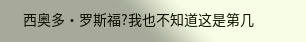西奥多·罗斯福?我也不知道这是第几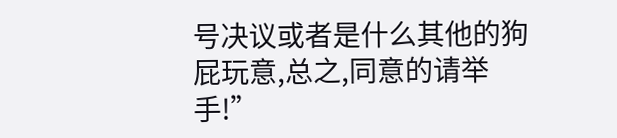号决议或者是什么其他的狗屁玩意,总之,同意的请举手!”